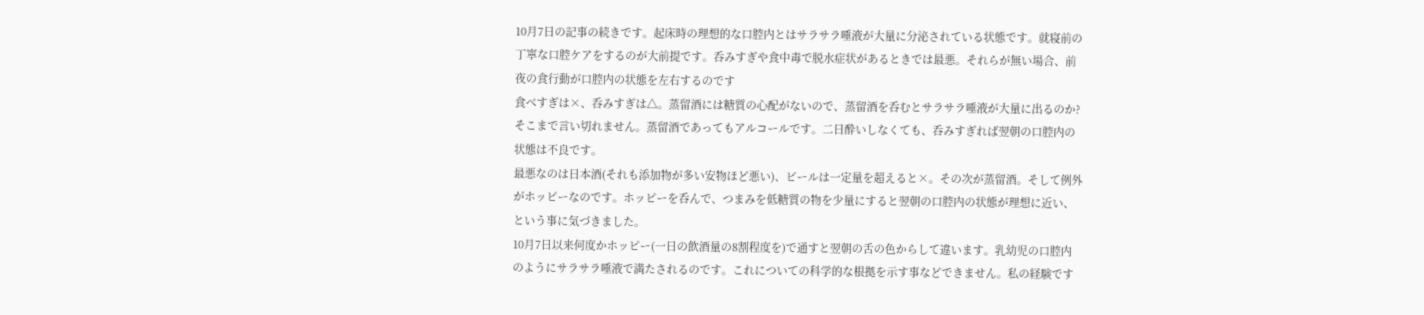10月7日の記事の続きです。起床時の理想的な口腔内とはサラサラ唾液が大量に分泌されている状態です。就寝前の丁寧な口腔ケアをするのが大前提です。呑みすぎや食中毒で脱水症状があるときでは最悪。それらが無い場合、前夜の食行動が口腔内の状態を左右するのです
食べすぎは×、呑みすぎは△。蒸留酒には糖質の心配がないので、蒸留酒を呑むとサラサラ唾液が大量に出るのか?そこまで言い切れません。蒸留酒であってもアルコールです。二日酔いしなくても、呑みすぎれば翌朝の口腔内の状態は不良です。
最悪なのは日本酒(それも添加物が多い安物ほど悪い)、ビールは一定量を超えると×。その次が蒸留酒。そして例外がホッピーなのです。ホッピーを呑んで、つまみを低糖質の物を少量にすると翌朝の口腔内の状態が理想に近い、という事に気づきました。
10月7日以来何度かホッピー(一日の飲酒量の8割程度を)で通すと翌朝の舌の色からして違います。乳幼児の口腔内のようにサラサラ唾液で満たされるのです。これについての科学的な根拠を示す事などできません。私の経験です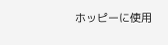ホッピーに使用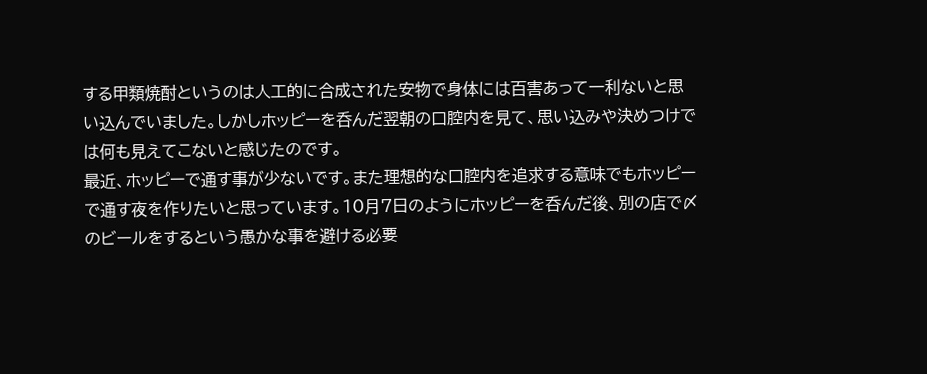する甲類焼酎というのは人工的に合成された安物で身体には百害あって一利ないと思い込んでいました。しかしホッピーを呑んだ翌朝の口腔内を見て、思い込みや決めつけでは何も見えてこないと感じたのです。
最近、ホッピーで通す事が少ないです。また理想的な口腔内を追求する意味でもホッピーで通す夜を作りたいと思っています。10月7日のようにホッピーを呑んだ後、別の店で〆のビールをするという愚かな事を避ける必要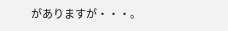がありますが・・・。